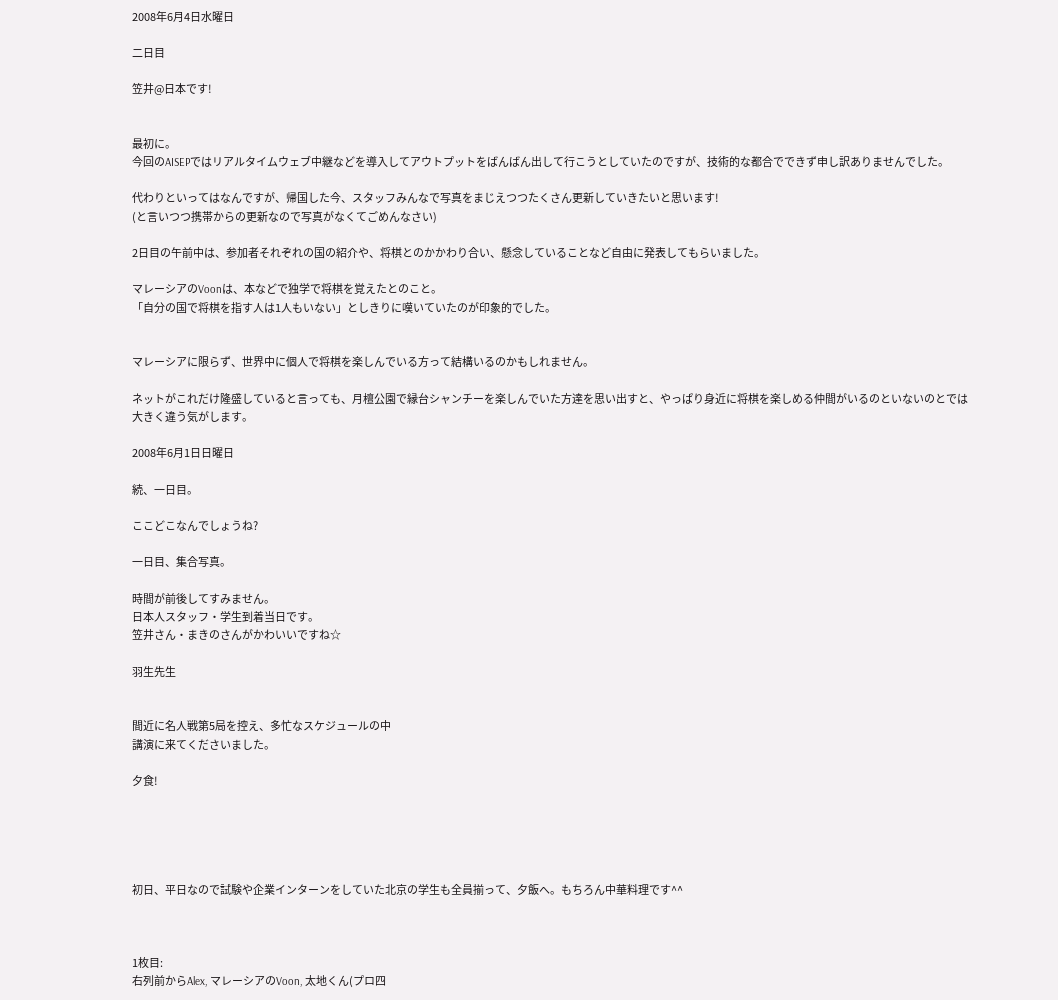2008年6月4日水曜日

二日目

笠井@日本です!


最初に。
今回のAISEPではリアルタイムウェブ中継などを導入してアウトプットをばんばん出して行こうとしていたのですが、技術的な都合でできず申し訳ありませんでした。

代わりといってはなんですが、帰国した今、スタッフみんなで写真をまじえつつたくさん更新していきたいと思います!
(と言いつつ携帯からの更新なので写真がなくてごめんなさい)

2日目の午前中は、参加者それぞれの国の紹介や、将棋とのかかわり合い、懸念していることなど自由に発表してもらいました。

マレーシアのVoonは、本などで独学で将棋を覚えたとのこと。
「自分の国で将棋を指す人は1人もいない」としきりに嘆いていたのが印象的でした。


マレーシアに限らず、世界中に個人で将棋を楽しんでいる方って結構いるのかもしれません。

ネットがこれだけ隆盛していると言っても、月檀公園で縁台シャンチーを楽しんでいた方達を思い出すと、やっぱり身近に将棋を楽しめる仲間がいるのといないのとでは大きく違う気がします。

2008年6月1日日曜日

続、一日目。

ここどこなんでしょうね?

一日目、集合写真。

時間が前後してすみません。
日本人スタッフ・学生到着当日です。
笠井さん・まきのさんがかわいいですね☆

羽生先生


間近に名人戦第5局を控え、多忙なスケジュールの中
講演に来てくださいました。

夕食!





初日、平日なので試験や企業インターンをしていた北京の学生も全員揃って、夕飯へ。もちろん中華料理です^^



1枚目:
右列前からAlex, マレーシアのVoon, 太地くん(プロ四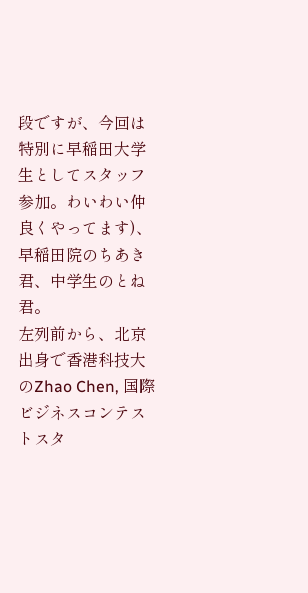段ですが、今回は特別に早稲田大学生としてスタッフ参加。わいわい仲良くやってます)、早稲田院のちあき君、中学生のとね君。
左列前から、北京出身で香港科技大のZhao Chen, 国際ビジネスコンテストスタ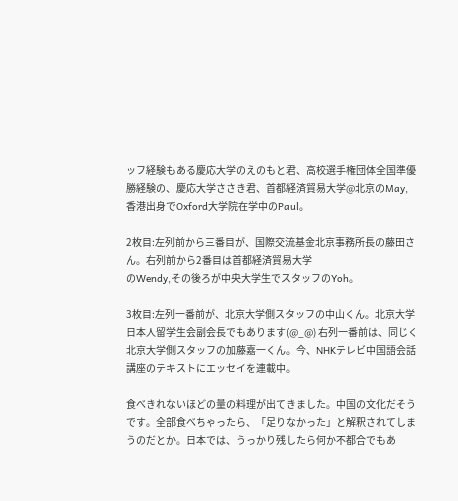ッフ経験もある慶応大学のえのもと君、高校選手権団体全国準優勝経験の、慶応大学ささき君、首都経済貿易大学@北京のMay, 香港出身でOxford大学院在学中のPaul。

2枚目:左列前から三番目が、国際交流基金北京事務所長の藤田さん。右列前から2番目は首都経済貿易大学
のWendy,その後ろが中央大学生でスタッフのYoh。

3枚目:左列一番前が、北京大学側スタッフの中山くん。北京大学日本人留学生会副会長でもあります(@_@) 右列一番前は、同じく北京大学側スタッフの加藤嘉一くん。今、NHKテレビ中国語会話講座のテキストにエッセイを連載中。

食べきれないほどの量の料理が出てきました。中国の文化だそうです。全部食べちゃったら、「足りなかった」と解釈されてしまうのだとか。日本では、うっかり残したら何か不都合でもあ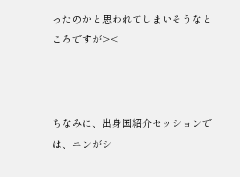ったのかと思われてしまいそうなところですが><



ちなみに、出身国紹介セッションでは、ニンがシ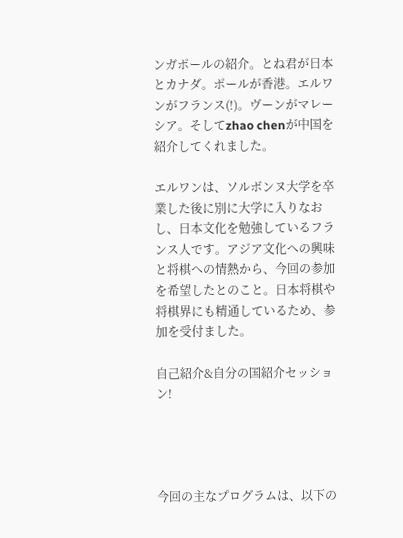ンガポールの紹介。とね君が日本とカナダ。ポールが香港。エルワンがフランス(!)。ヴーンがマレーシア。そしてzhao chenが中国を紹介してくれました。

エルワンは、ソルボンヌ大学を卒業した後に別に大学に入りなおし、日本文化を勉強しているフランス人です。アジア文化への興味と将棋への情熱から、今回の参加を希望したとのこと。日本将棋や将棋界にも精通しているため、参加を受付ました。

自己紹介&自分の国紹介セッション!




今回の主なプログラムは、以下の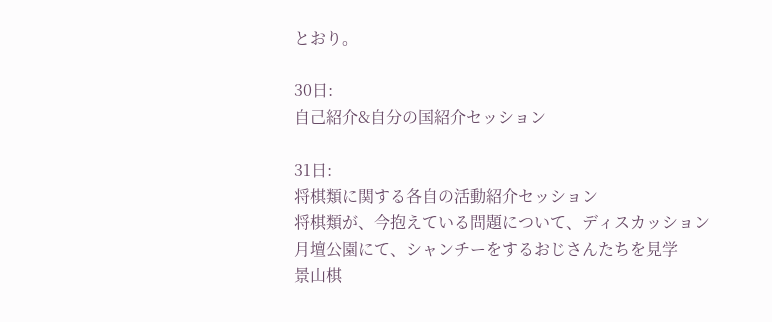とおり。

30日:
自己紹介&自分の国紹介セッション

31日:
将棋類に関する各自の活動紹介セッション
将棋類が、今抱えている問題について、ディスカッション
月壇公園にて、シャンチーをするおじさんたちを見学
景山棋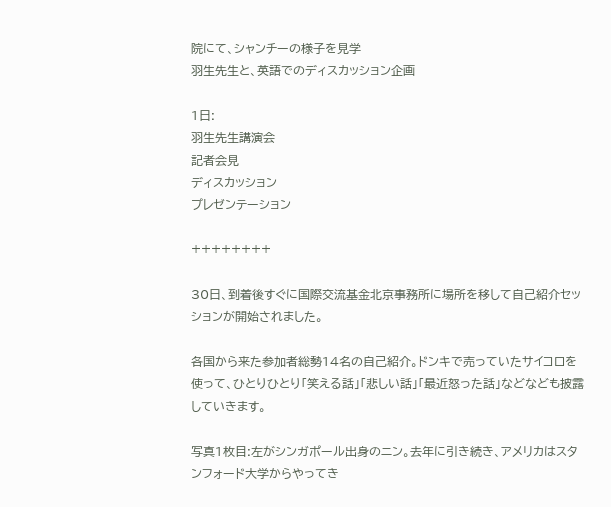院にて、シャンチーの様子を見学
羽生先生と、英語でのディスカッション企画

1日:
羽生先生講演会
記者会見
ディスカッション
プレゼンテーション

++++++++

30日、到着後すぐに国際交流基金北京事務所に場所を移して自己紹介セッションが開始されました。

各国から来た参加者総勢14名の自己紹介。ドンキで売っていたサイコロを使って、ひとりひとり「笑える話」「悲しい話」「最近怒った話」などなども披露していきます。

写真1枚目:左がシンガポール出身のニン。去年に引き続き、アメリカはスタンフォード大学からやってき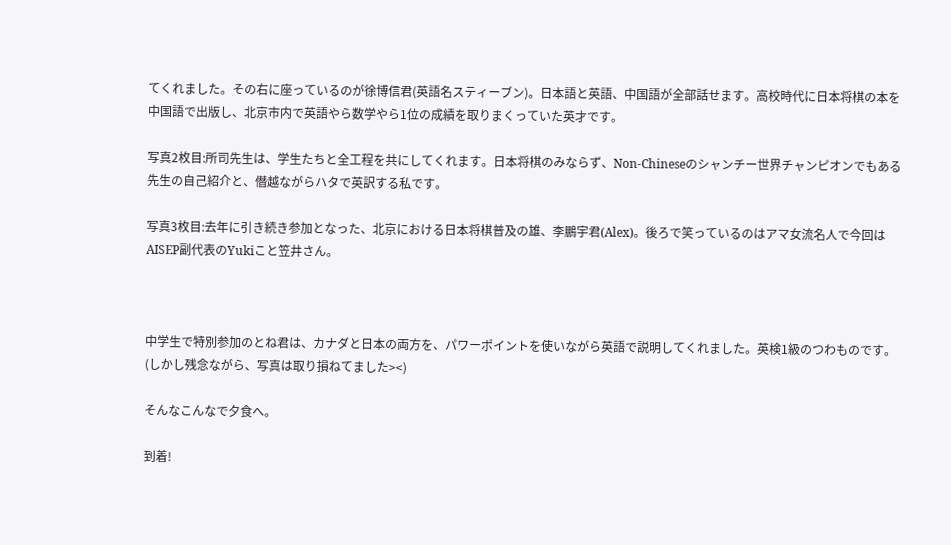てくれました。その右に座っているのが徐博信君(英語名スティーブン)。日本語と英語、中国語が全部話せます。高校時代に日本将棋の本を中国語で出版し、北京市内で英語やら数学やら1位の成績を取りまくっていた英才です。

写真2枚目:所司先生は、学生たちと全工程を共にしてくれます。日本将棋のみならず、Non-Chineseのシャンチー世界チャンピオンでもある先生の自己紹介と、僭越ながらハタで英訳する私です。

写真3枚目:去年に引き続き参加となった、北京における日本将棋普及の雄、李鵬宇君(Alex)。後ろで笑っているのはアマ女流名人で今回はAISEP副代表のYukiこと笠井さん。



中学生で特別参加のとね君は、カナダと日本の両方を、パワーポイントを使いながら英語で説明してくれました。英検1級のつわものです。
(しかし残念ながら、写真は取り損ねてました><)

そんなこんなで夕食へ。

到着!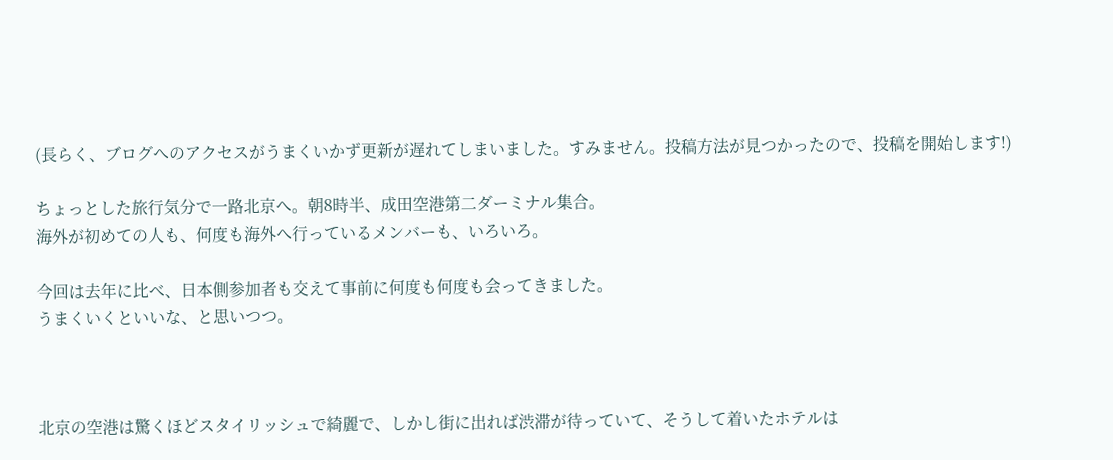(長らく、ブログへのアクセスがうまくいかず更新が遅れてしまいました。すみません。投稿方法が見つかったので、投稿を開始します!)

ちょっとした旅行気分で一路北京へ。朝8時半、成田空港第二ダーミナル集合。
海外が初めての人も、何度も海外へ行っているメンバーも、いろいろ。

今回は去年に比べ、日本側参加者も交えて事前に何度も何度も会ってきました。
うまくいくといいな、と思いつつ。



北京の空港は驚くほどスタイリッシュで綺麗で、しかし街に出れば渋滞が待っていて、そうして着いたホテルは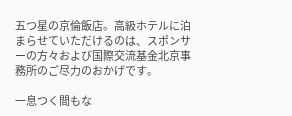五つ星の京倫飯店。高級ホテルに泊まらせていただけるのは、スポンサーの方々および国際交流基金北京事務所のご尽力のおかげです。

一息つく間もな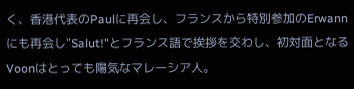く、香港代表のPaulに再会し、フランスから特別参加のErwannにも再会し"Salut!"とフランス語で挨拶を交わし、初対面となるVoonはとっても陽気なマレーシア人。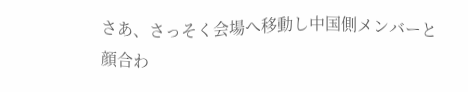さあ、さっそく会場へ移動し中国側メンバーと顔合わ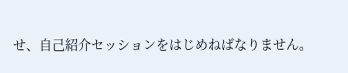せ、自己紹介セッションをはじめねばなりません。